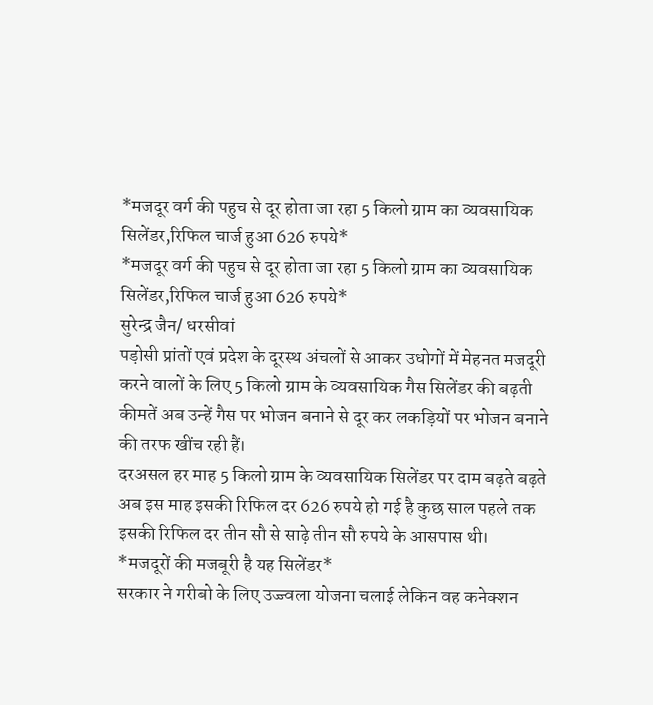*मजदूर वर्ग की पहुच से दूर होता जा रहा 5 किलो ग्राम का व्यवसायिक सिलेंडर,रिफिल चार्ज हुआ 626 रुपये*
*मजदूर वर्ग की पहुच से दूर होता जा रहा 5 किलो ग्राम का व्यवसायिक सिलेंडर,रिफिल चार्ज हुआ 626 रुपये*
सुरेन्द्र जैन/ धरसीवां
पड़ोसी प्रांतों एवं प्रदेश के दूरस्थ अंचलों से आकर उधोगों में मेहनत मजदूरी करने वालों के लिए 5 किलो ग्राम के व्यवसायिक गैस सिलेंडर की बढ़ती कीमतें अब उन्हें गैस पर भोजन बनाने से दूर कर लकड़ियों पर भोजन बनाने की तरफ खींच रही हैं।
दरअसल हर माह 5 किलो ग्राम के व्यवसायिक सिलेंडर पर दाम बढ़ते बढ़ते अब इस माह इसकी रिफिल दर 626 रुपये हो गई है कुछ साल पहले तक इसकी रिफिल दर तीन सौ से साढ़े तीन सौ रुपये के आसपास थी।
*मजदूरों की मजबूरी है यह सिलेंडर*
सरकार ने गरीबो के लिए उज्ज्वला योजना चलाई लेकिन वह कनेक्शन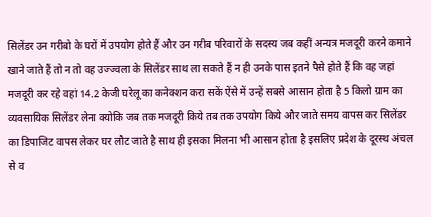सिलेंडर उन गरीबो के घरों में उपयोग होते हैं और उन गरीब परिवारों के सदस्य जब कहीं अन्यत्र मजदूरी करने कमाने खाने जाते हैं तो न तो वह उज्ज्वला के सिलेंडर साथ ला सकते हैं न ही उनके पास इतने पैसे होते हैं कि वह जहां मजदूरी कर रहे वहां 14.2 केजी घरेलू का कनेक्शन करा सकें ऐंसे में उन्हें सबसे आसान होता है 5 किलो ग्राम का व्यवसायिक सिलेंडर लेना क्योकि जब तक मजदूरी किये तब तक उपयोग किये और जाते समय वापस कर सिलेंडर का डिपाजिट वापस लेकर घर लौट जाते है साथ ही इसका मिलना भी आसान होता है इसलिए प्रदेश के दूरस्थ अंचल से व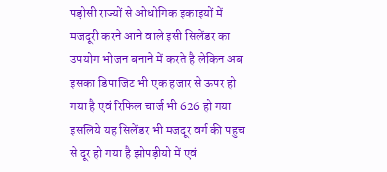पड़ोसी राज्यों से ओधोगिक इकाइयों में मजदूरी करने आने वाले इसी सिलेंडर का उपयोग भोजन बनाने में करते है लेकिन अब इसका डिपाजिट भी एक हजार से ऊपर हो गया है एवं रिफिल चार्ज भी 626 हो गया इसलिये यह सिलेंडर भी मजदूर वर्ग की पहुच से दूर हो गया है झोपड़ीयो में एवं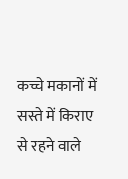कच्चे मकानों में सस्ते में किराए से रहने वाले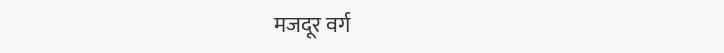मजदूर वर्ग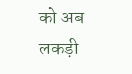को अब लकड़ी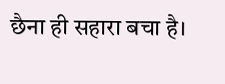छैना ही सहारा बचा है।